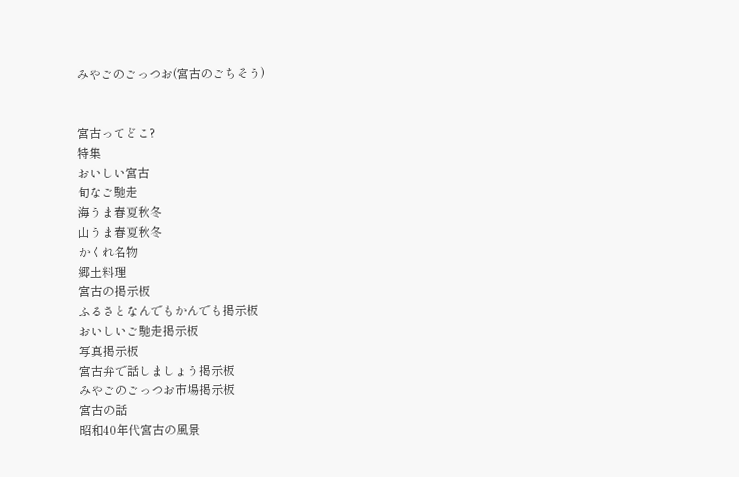みやごのごっつお(宮古のごちそう)


宮古ってどこ?
特集
おいしい宮古
旬なご馳走
海うま春夏秋冬
山うま春夏秋冬
かくれ名物
郷土料理
宮古の掲示板
ふるさとなんでもかんでも掲示板
おいしいご馳走掲示板
写真掲示板
宮古弁で話しましょう掲示板
みやごのごっつお市場掲示板
宮古の話
昭和40年代宮古の風景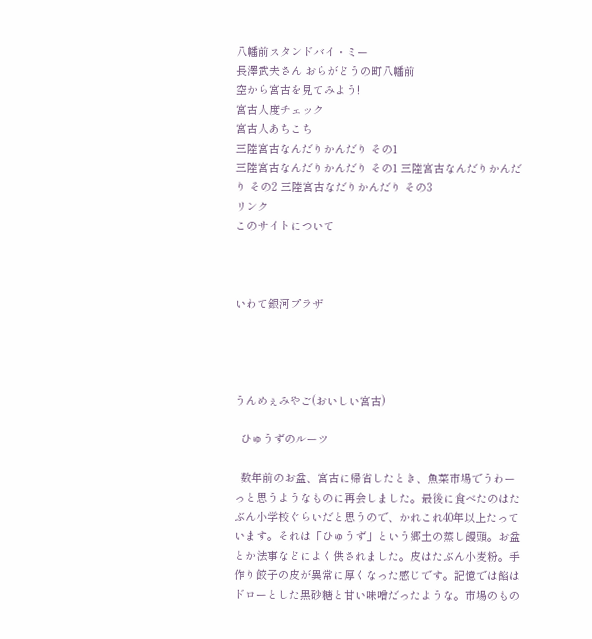八幡前スタンドバイ・ミー
長澤武夫さん おらがどうの町八幡前
空から宮古を見てみよう!
宮古人度チェック
宮古人あちこち
三陸宮古なんだりかんだり その1
三陸宮古なんだりかんだり その1 三陸宮古なんだりかんだり その2 三陸宮古なだりかんだり その3
リンク
このサイトについて



いわて銀河プラザ




うんめぇみやご(おいしい宮古)

  ひゅうずのルーツ

  数年前のお盆、宮古に帰省したとき、魚菜市場でうわーっと思うようなものに再会しました。最後に食べたのはたぶん小学校ぐらいだと思うので、かれこれ40年以上たっています。それは「ひゅうず」という郷土の蒸し饅頭。お盆とか法事などによく供されました。皮はたぶん小麦粉。手作り餃子の皮が異常に厚くなった感じです。記憶では餡はドローとした黒砂糖と甘い味噌だったような。市場のもの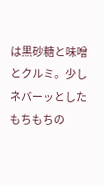は黒砂糖と味噌とクルミ。少しネバーッとしたもちもちの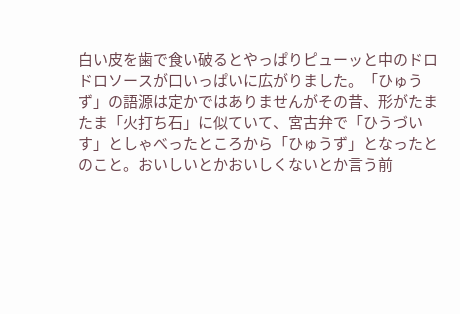白い皮を歯で食い破るとやっぱりピューッと中のドロドロソースが口いっぱいに広がりました。「ひゅうず」の語源は定かではありませんがその昔、形がたまたま「火打ち石」に似ていて、宮古弁で「ひうづいす」としゃべったところから「ひゅうず」となったとのこと。おいしいとかおいしくないとか言う前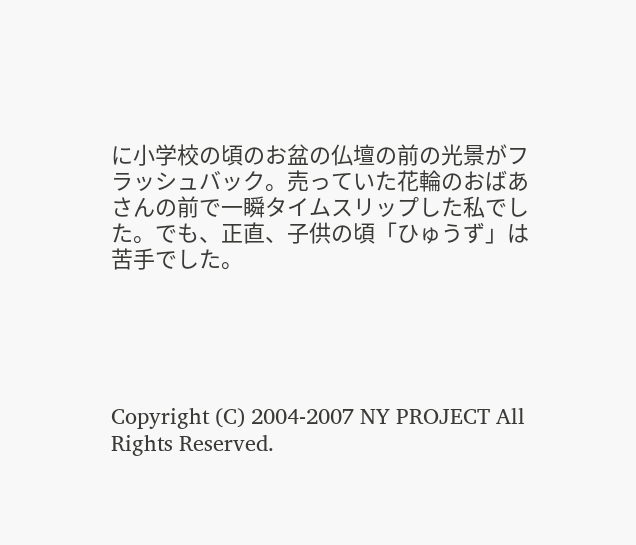に小学校の頃のお盆の仏壇の前の光景がフラッシュバック。売っていた花輪のおばあさんの前で一瞬タイムスリップした私でした。でも、正直、子供の頃「ひゅうず」は苦手でした。





Copyright (C) 2004-2007 NY PROJECT All Rights Reserved.